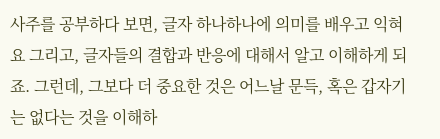사주를 공부하다 보면, 글자 하나하나에 의미를 배우고 익혀요 그리고, 글자들의 결합과 반응에 대해서 알고 이해하게 되죠. 그런데, 그보다 더 중요한 것은 어느날 문득, 혹은 갑자기는 없다는 것을 이해하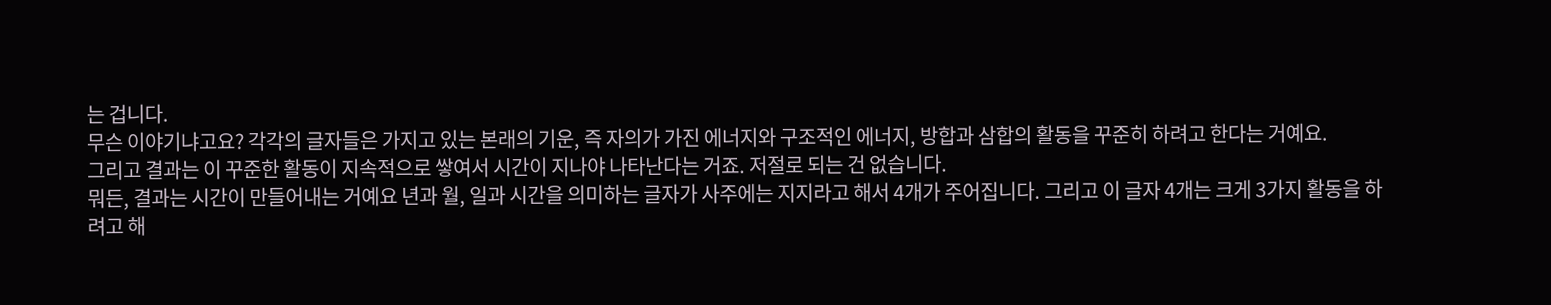는 겁니다.
무슨 이야기냐고요? 각각의 글자들은 가지고 있는 본래의 기운, 즉 자의가 가진 에너지와 구조적인 에너지, 방합과 삼합의 활동을 꾸준히 하려고 한다는 거예요.
그리고 결과는 이 꾸준한 활동이 지속적으로 쌓여서 시간이 지나야 나타난다는 거죠. 저절로 되는 건 없습니다.
뭐든, 결과는 시간이 만들어내는 거예요 년과 월, 일과 시간을 의미하는 글자가 사주에는 지지라고 해서 4개가 주어집니다. 그리고 이 글자 4개는 크게 3가지 활동을 하려고 해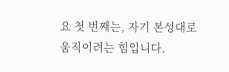요 첫 번째는, 자기 본성대로 움직이려는 힘입니다.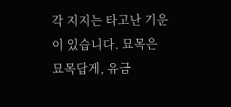각 지지는 타고난 기운이 있습니다. 묘목은 묘목답게, 유금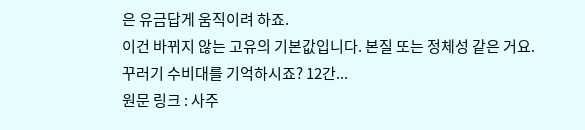은 유금답게 움직이려 하죠.
이건 바뀌지 않는 고유의 기본값입니다. 본질 또는 정체성 같은 거요.
꾸러기 수비대를 기억하시죠? 12간...
원문 링크 : 사주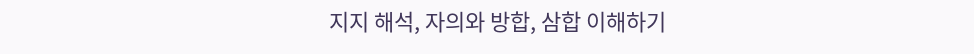지지 해석, 자의와 방합, 삼합 이해하기